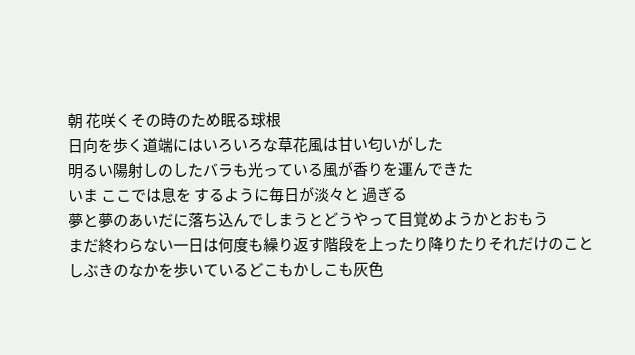朝 花咲くその時のため眠る球根
日向を歩く道端にはいろいろな草花風は甘い匂いがした
明るい陽射しのしたバラも光っている風が香りを運んできた
いま ここでは息を するように毎日が淡々と 過ぎる
夢と夢のあいだに落ち込んでしまうとどうやって目覚めようかとおもう
まだ終わらない一日は何度も繰り返す階段を上ったり降りたりそれだけのこと
しぶきのなかを歩いているどこもかしこも灰色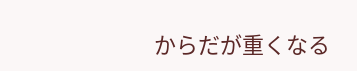からだが重くなる